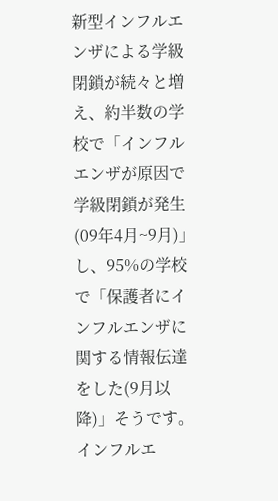新型インフルエンザによる学級閉鎖が続々と増え、約半数の学校で「インフルエンザが原因で学級閉鎖が発生(09年4月~9月)」し、95%の学校で「保護者にインフルエンザに関する情報伝達をした(9月以降)」そうです。インフルエ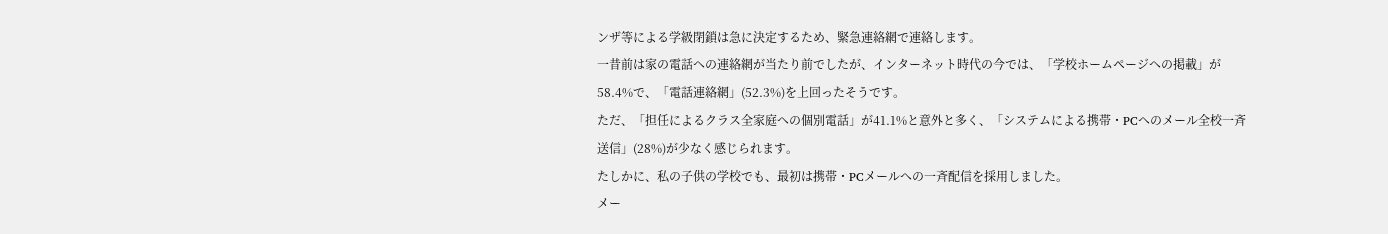ンザ等による学級閉鎖は急に決定するため、緊急連絡網で連絡します。
一昔前は家の電話への連絡網が当たり前でしたが、インターネット時代の今では、「学校ホームページへの掲載」が58.4%で、「電話連絡網」(52.3%)を上回ったそうです。
ただ、「担任によるクラス全家庭への個別電話」が41.1%と意外と多く、「システムによる携帯・PCへのメール全校一斉送信」(28%)が少なく感じられます。
たしかに、私の子供の学校でも、最初は携帯・PCメールへの一斉配信を採用しました。
メー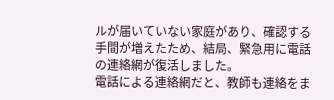ルが届いていない家庭があり、確認する手間が増えたため、結局、緊急用に電話の連絡網が復活しました。
電話による連絡網だと、教師も連絡をま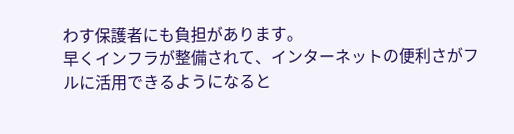わす保護者にも負担があります。
早くインフラが整備されて、インターネットの便利さがフルに活用できるようになると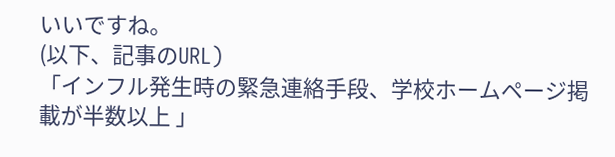いいですね。
(以下、記事のURL)
「インフル発生時の緊急連絡手段、学校ホームページ掲載が半数以上 」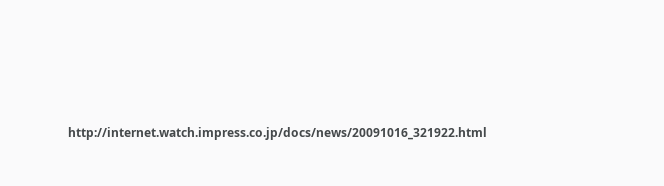http://internet.watch.impress.co.jp/docs/news/20091016_321922.html